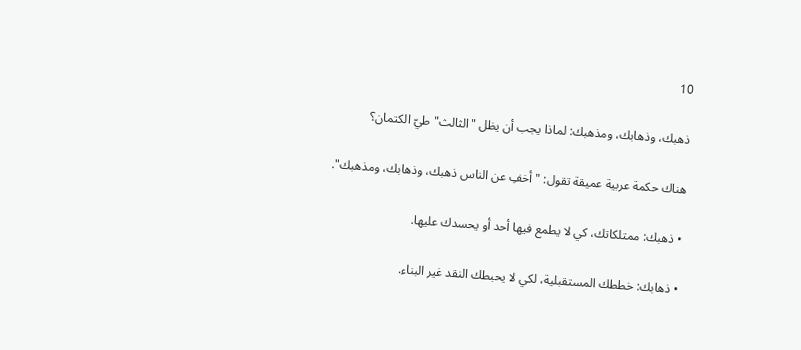10

ذهبك، وذهابك، ومذهبك: لماذا يجب أن يظل "الثالث" طيّ الكتمان؟

هناك حكمة عربية عميقة تقول: "أخفِ عن الناس ذهبك، وذهابك، ومذهبك".

• ذهبك: ممتلكاتك، كي لا يطمع فيها أحد أو يحسدك عليها.

• ذهابك: خططك المستقبلية، لكي لا يحبطك النقد غير البناء.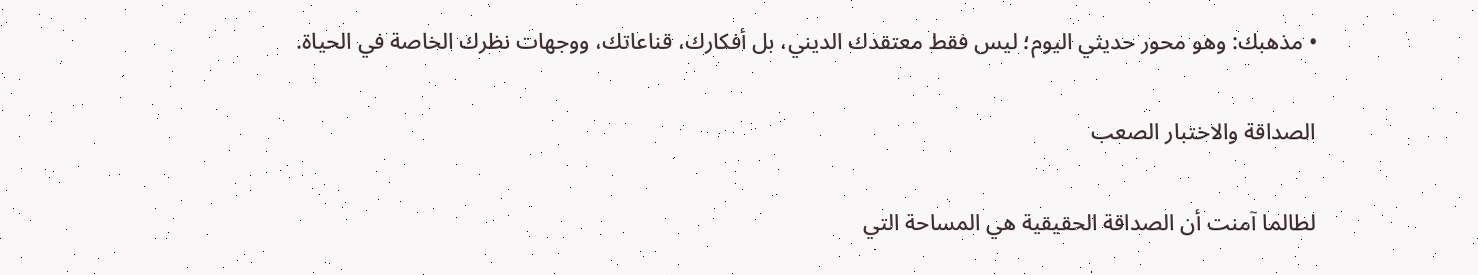• مذهبك: وهو محور حديثي اليوم؛ ليس فقط معتقدك الديني، بل أفكارك، قناعاتك، ووجهات نظرك الخاصة في الحياة.

الصداقة والاختبار الصعب

لطالما آمنت أن الصداقة الحقيقية هي المساحة التي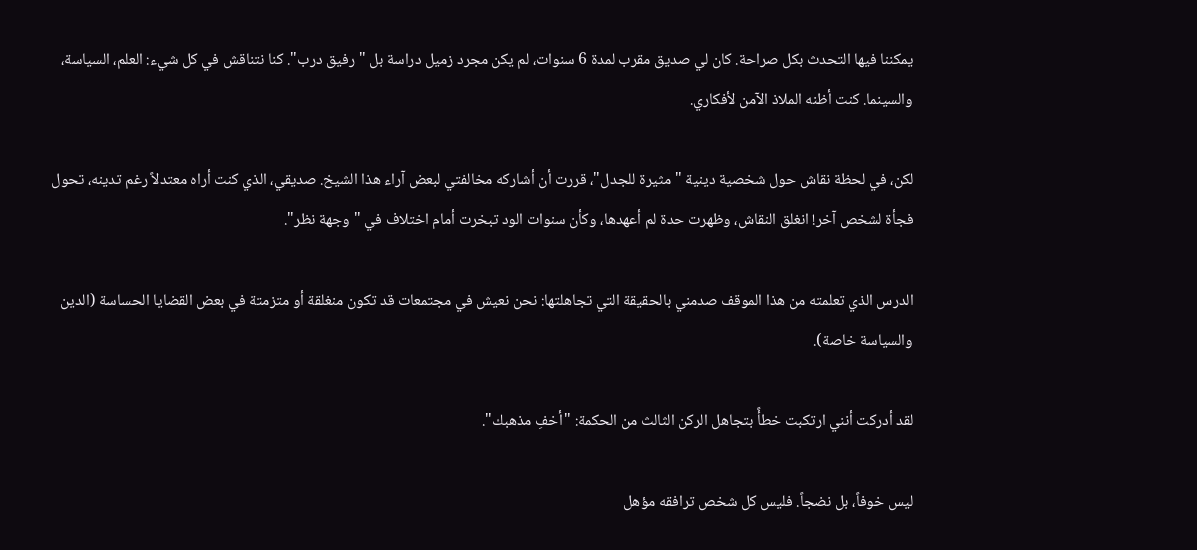يمكننا فيها التحدث بكل صراحة. كان لي صديق مقرب لمدة 6 سنوات، لم يكن مجرد زميل دراسة بل "رفيق درب". كنا نتناقش في كل شيء: العلم، السياسة، والسينما. كنت أظنه الملاذ الآمن لأفكاري.

لكن، في لحظة نقاش حول شخصية دينية "مثيرة للجدل"، قررت أن أشاركه مخالفتي لبعض آراء هذا الشيخ. صديقي، الذي كنت أراه معتدلاً رغم تدينه، تحول فجأة لشخص آخر! انغلق النقاش، وظهرت حدة لم أعهدها، وكأن سنوات الود تبخرت أمام اختلاف في "وجهة نظر".

الدرس الذي تعلمته من هذا الموقف صدمني بالحقيقة التي تجاهلتها: نحن نعيش في مجتمعات قد تكون منغلقة أو متزمتة في بعض القضايا الحساسة (الدين والسياسة خاصة).

لقد أدركت أنني ارتكبت خطأً بتجاهل الركن الثالث من الحكمة: "أخفِ مذهبك".

ليس خوفاً، بل نضجاً. فليس كل شخص ترافقه مؤهل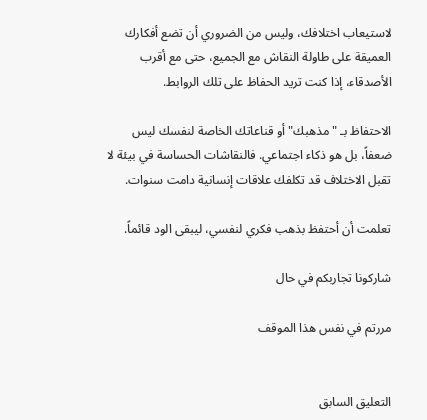لاستيعاب اختلافك، وليس من الضروري أن تضع أفكارك العميقة على طاولة النقاش مع الجميع، حتى مع أقرب الأصدقاء، إذا كنت تريد الحفاظ على تلك الروابط.

الاحتفاظ بـ "مذهبك" أو قناعاتك الخاصة لنفسك ليس ضعفاً، بل هو ذكاء اجتماعي. فالنقاشات الحساسة في بيئة لا تقبل الاختلاف قد تكلفك علاقات إنسانية دامت سنوات.

تعلمت أن أحتفظ بذهب فكري لنفسي، ليبقى الود قائماً.

شاركونا تجاربكم في حال

مررتم في نفس هذا الموقف


التعليق السابق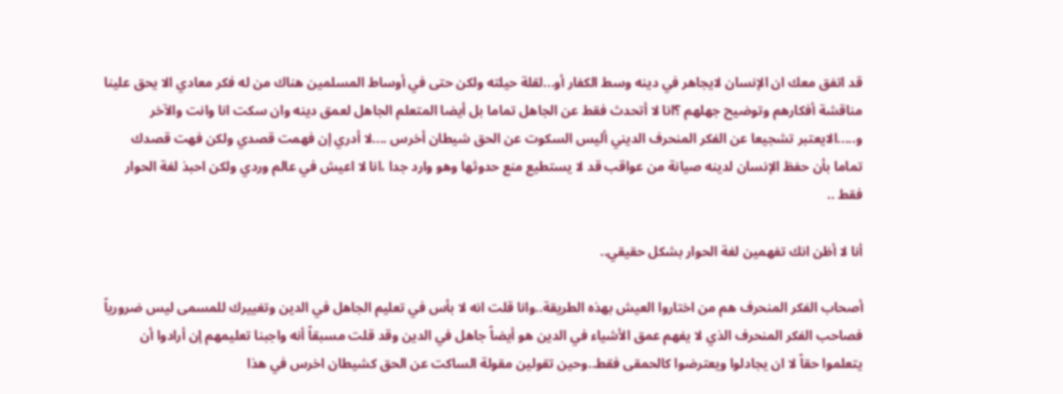قد اتفق معك ان الإنسان لايجاهر في دينه وسط الكفار أو...لقلة حيلته ولكن حتى في أوساط المسلمين هناك من له فكر معادي الا يحق علينا مناقشة أفكارهم وتوضيح جهلهم ؟انا لا أتحدث فقط عن الجاهل تماما بل أيضا المتعلم الجاهل لعمق دينه وان سكت انا وانت والآخر و.....الايعتبر تشجيعا عن الفكر المنحرف الديني أليس السكوت عن الحق شيطان أخرس ....لا أدري إن فهمت قصدي ولكن فهت قصدك تماما بأن حفظ الإنسان لدينه صيانة من عواقب قد لا يستطيع منع حدوثها وهو وارد جدا ،انا لا اعيش في عالم وردي ولكن احبذ لغة الحوار فقط ..

أنا لا أظن انك تفهمين لغة الحوار بشكل حقيقي..

أصحاب الفكر المنحرف هم من اختاروا العيش بهذه الطريقة..وانا قلت انه لا بأس في تعليم الجاهل في الدين وتغييرك للمسمى ليس ضرورياً فصاحب الفكر المنحرف الذي لا يفهم عمق الأشياء في الدين هو أيضاً جاهل في الدين وقد قلت مسبقاً أنه واجبنا تعليمهم إن أرادوا أن يتعلموا حقاً لا ان يجادلوا ويعترضوا كالحمقى فقط..وحين تقولين مقولة الساكت عن الحق كشيطان اخرس في هذا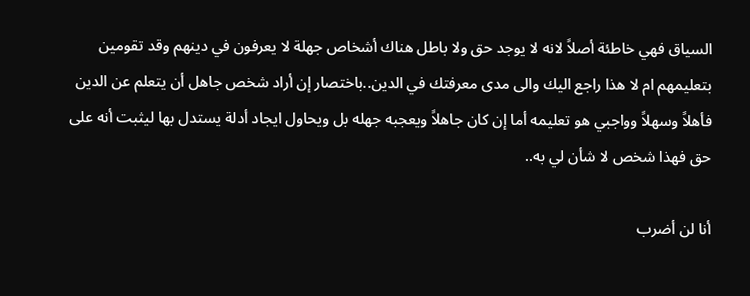السياق فهي خاطئة أصلاً لانه لا يوجد حق ولا باطل هناك أشخاص جهلة لا يعرفون في دينهم وقد تقومين بتعليمهم ام لا هذا راجع اليك والى مدى معرفتك في الدين..باختصار إن أراد شخص جاهل أن يتعلم عن الدين فأهلاً وسهلاً وواجبي هو تعليمه أما إن كان جاهلاً ويعجبه جهله بل ويحاول ايجاد أدلة يستدل بها ليثبت أنه على حق فهذا شخص لا شأن لي به..

أنا لن أضرب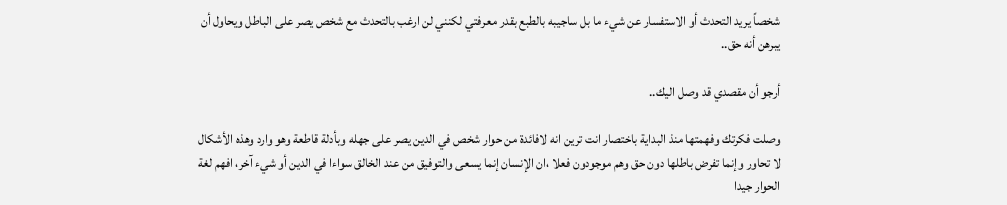شخصاً يريد التحدث أو الاستفسار عن شيء ما بل ساجيبه بالطبع بقدر معرفتي لكنني لن ارغب بالتحدث مع شخص يصر على الباطل ويحاول أن يبرهن أنه حق..

أرجو أن مقصدي قد وصل اليك..

وصلت فكرتك وفهمتها منذ البداية باختصار انت ترين انه لافائدة من حوار شخص في الدين يصر على جهله وبأدلة قاطعة وهو وارد وهذه الأشكال لا تحاور وإنما تفرض باطلها دون حق وهم موجودون فعلا ،ان الإنسان إنما يسعى والتوفيق من عند الخالق سواءا في الدين أو شيء آخر، افهم لغة الحوار جيدا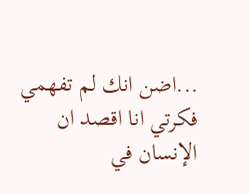...اضن انك لم تفهمي فكرتي انا اقصد ان الإنسان في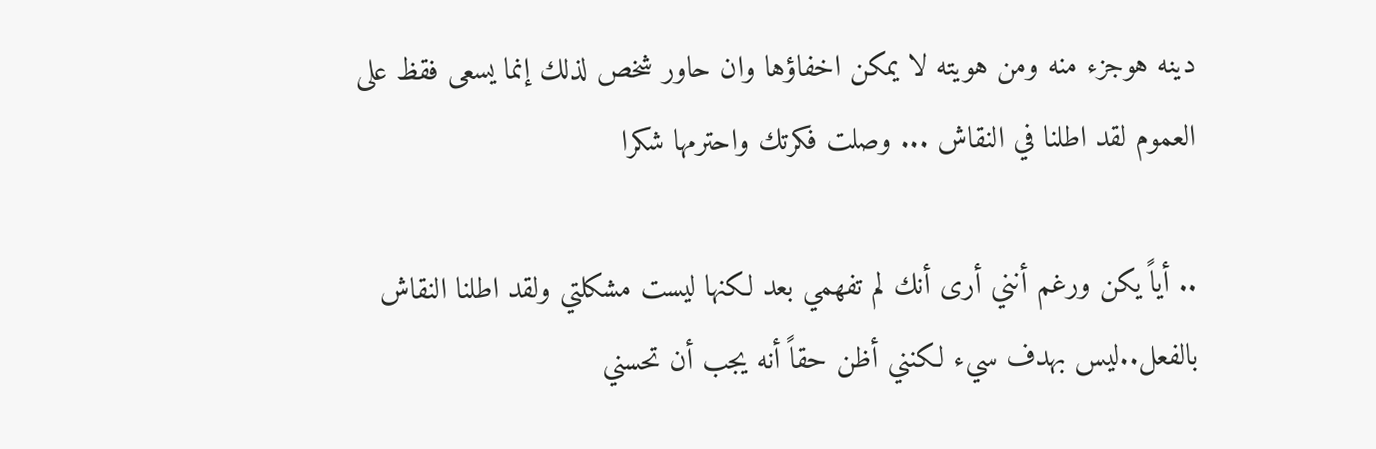دينه هوجزء منه ومن هويته لا يمكن اخفاؤها وان حاور شخص لذلك إنما يسعى فقظ على العموم لقد اطلنا في النقاش ... وصلت فكرتك واحترمها شكرا

.. أياً يكن ورغم أنني أرى أنك لم تفهمي بعد لكنها ليست مشكلتي ولقد اطلنا النقاش بالفعل..ليس بهدف سيء لكنني أظن حقاً أنه يجب أن تحسني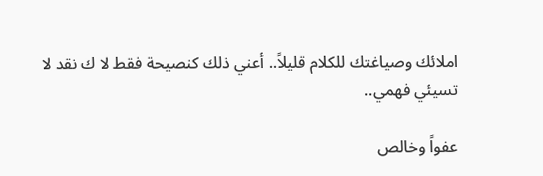املائك وصياغتك للكلام قليلاً.. أعني ذلك كنصيحة فقط لا ك نقد لا تسيئي فهمي..

عفواً وخالص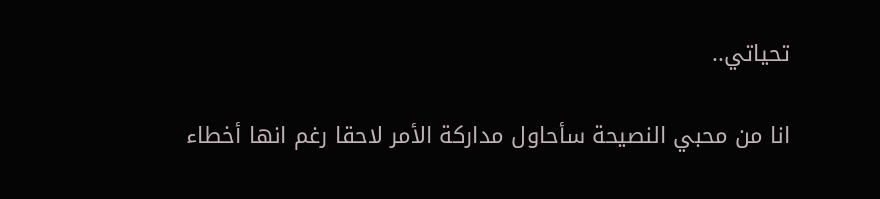تحياتي..

انا من محبي النصيحة سأحاول مداركة الأمر لاحقا رغم انها أخطاء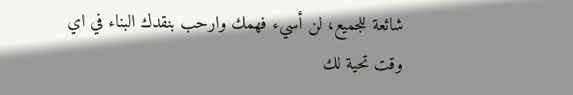شائعة للجميع، لن أسيء فهمك وارحب بنقدك البناء في اي وقت تحية لك